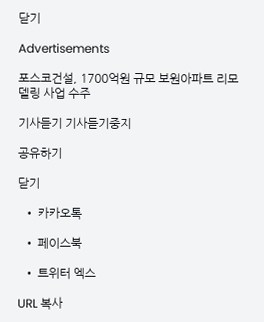닫기

Advertisements

포스코건설, 1700억원 규모 보원아파트 리모델링 사업 수주

기사듣기 기사듣기중지

공유하기

닫기

  • 카카오톡

  • 페이스북

  • 트위터 엑스

URL 복사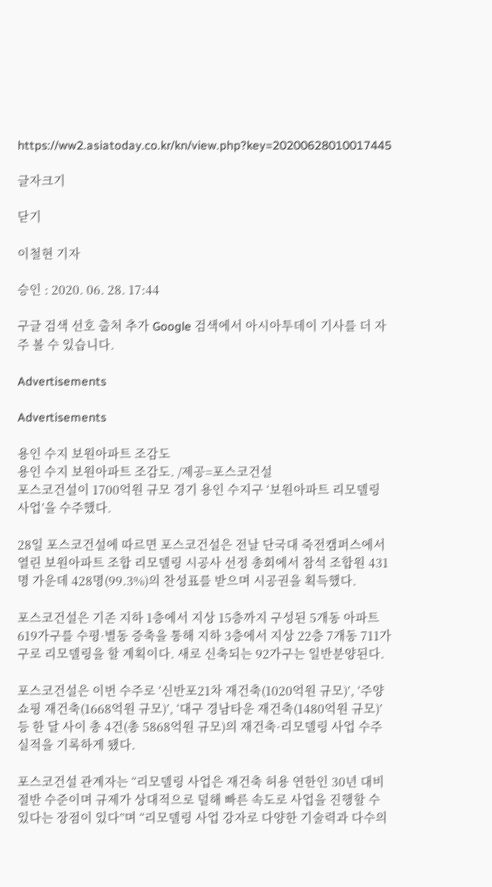https://ww2.asiatoday.co.kr/kn/view.php?key=20200628010017445

글자크기

닫기

이철현 기자

승인 : 2020. 06. 28. 17:44

구글 검색 선호 출처 추가 Google 검색에서 아시아투데이 기사를 더 자주 볼 수 있습니다.

Advertisements

Advertisements

용인 수지 보원아파트 조감도
용인 수지 보원아파트 조감도. /제공=포스코건설
포스코건설이 1700억원 규모 경기 용인 수지구 ‘보원아파트 리모델링 사업’을 수주했다.

28일 포스코건설에 따르면 포스코건설은 전날 단국대 죽전캠퍼스에서 열린 보원아파트 조합 리모델링 시공사 선정 총회에서 참석 조합원 431명 가운데 428명(99.3%)의 찬성표를 받으며 시공권을 획득했다.

포스코건설은 기존 지하 1층에서 지상 15층까지 구성된 5개동 아파트 619가구를 수평·별동 증축을 통해 지하 3층에서 지상 22층 7개동 711가구로 리모델링을 할 계획이다. 새로 신축되는 92가구는 일반분양된다.

포스코건설은 이번 수주로 ‘신반포21차 재건축(1020억원 규모)’, ‘주양 쇼핑 재건축(1668억원 규모)’, ‘대구 경남타운 재건축(1480억원 규모)’ 등 한 달 사이 총 4건(총 5868억원 규모)의 재건축·리모델링 사업 수주 실적을 기록하게 됐다.

포스코건설 관계자는 “리모델링 사업은 재건축 허용 연한인 30년 대비 절반 수준이며 규제가 상대적으로 덜해 빠른 속도로 사업을 진행할 수 있다는 장점이 있다”며 “리모델링 사업 강자로 다양한 기술력과 다수의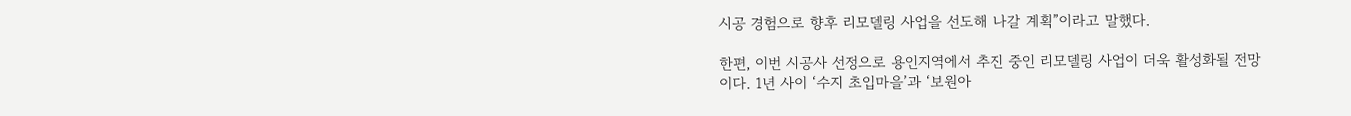시공 경험으로 향후 리모델링 사업을 선도해 나갈 계획”이라고 말했다.

한편, 이번 시공사 선정으로 용인지역에서 추진 중인 리모델링 사업이 더욱 활성화될 전망이다. 1년 사이 ‘수지 초입마을’과 ‘보원아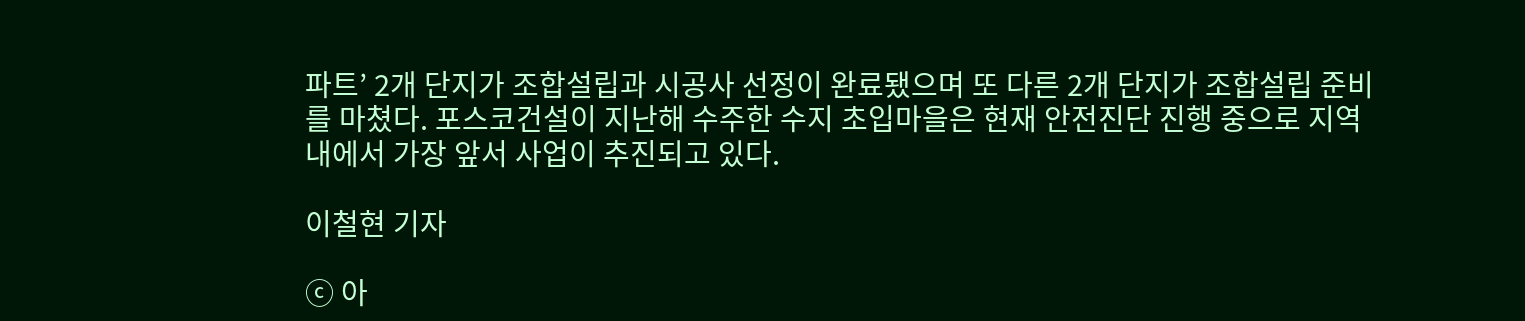파트’ 2개 단지가 조합설립과 시공사 선정이 완료됐으며 또 다른 2개 단지가 조합설립 준비를 마쳤다. 포스코건설이 지난해 수주한 수지 초입마을은 현재 안전진단 진행 중으로 지역 내에서 가장 앞서 사업이 추진되고 있다.

이철현 기자

ⓒ 아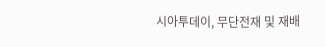시아투데이, 무단전재 및 재배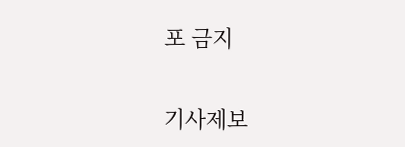포 금지

기사제보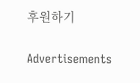후원하기

Advertisements